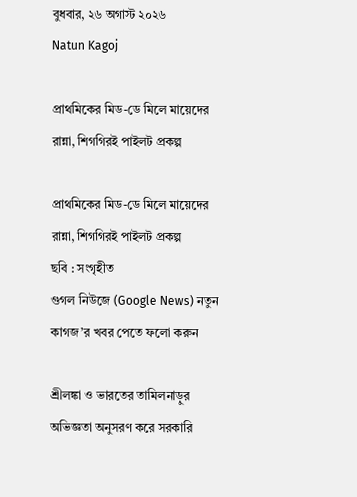বুধবার, ২৬ অগাস্ট ২০২৬
Natun Kagoj

প্রাথমিকের মিড-ডে মিলে মায়েদের রান্না, শিগগিরই পাইলট প্রকল্প

প্রাথমিকের মিড-ডে মিলে মায়েদের রান্না, শিগগিরই পাইলট প্রকল্প
ছবি : সংগৃহীত
গুগল নিউজে (Google News) নতুন কাগজ’র খবর পেতে ফলো করুন

শ্রীলঙ্কা ও ভারতের তামিলনাড়ুর অভিজ্ঞতা অনুসরণ করে সরকারি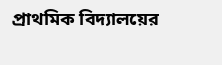প্রাথমিক বিদ্যালয়ের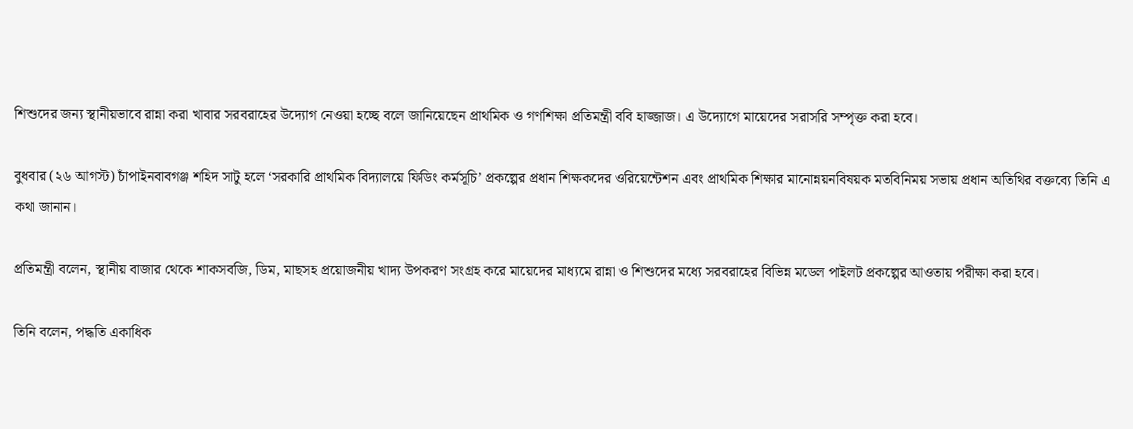শিশুদের জন্য স্থানীয়ভাবে রান্না করা খাবার সরবরাহের উদ্যোগ নেওয়া হচ্ছে বলে জানিয়েছেন প্রাথমিক ও গণশিক্ষা প্রতিমন্ত্রী ববি হাজ্জাজ। এ উদ্যোগে মায়েদের সরাসরি সম্পৃক্ত করা হবে।

বুধবার (২৬ আগস্ট) চাঁপাইনবাবগঞ্জ শহিদ সাটু হলে ‘সরকারি প্রাথমিক বিদ্যালয়ে ফিডিং কর্মসূচি’ প্রকল্পের প্রধান শিক্ষকদের ওরিয়েন্টেশন এবং প্রাথমিক শিক্ষার মানোন্নয়নবিষয়ক মতবিনিময় সভায় প্রধান অতিথির বক্তব্যে তিনি এ কথা জানান।

প্রতিমন্ত্রী বলেন, স্থানীয় বাজার থেকে শাকসবজি, ডিম, মাছসহ প্রয়োজনীয় খাদ্য উপকরণ সংগ্রহ করে মায়েদের মাধ্যমে রান্না ও শিশুদের মধ্যে সরবরাহের বিভিন্ন মডেল পাইলট প্রকল্পের আওতায় পরীক্ষা করা হবে।

তিনি বলেন, পদ্ধতি একাধিক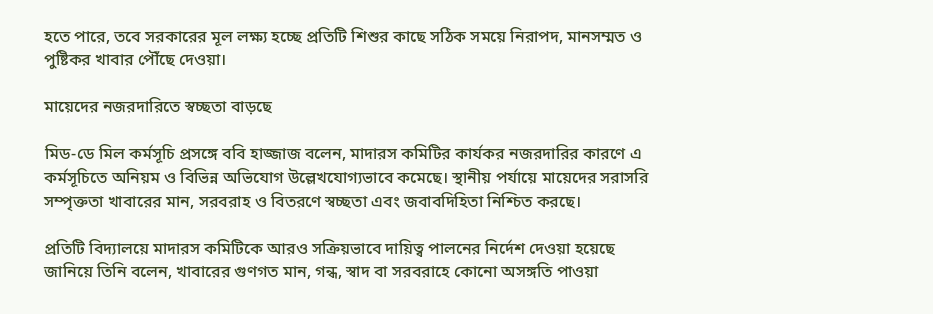হতে পারে, তবে সরকারের মূল লক্ষ্য হচ্ছে প্রতিটি শিশুর কাছে সঠিক সময়ে নিরাপদ, মানসম্মত ও পুষ্টিকর খাবার পৌঁছে দেওয়া।

মায়েদের নজরদারিতে স্বচ্ছতা বাড়ছে

মিড-ডে মিল কর্মসূচি প্রসঙ্গে ববি হাজ্জাজ বলেন, মাদারস কমিটির কার্যকর নজরদারির কারণে এ কর্মসূচিতে অনিয়ম ও বিভিন্ন অভিযোগ উল্লেখযোগ্যভাবে কমেছে। স্থানীয় পর্যায়ে মায়েদের সরাসরি সম্পৃক্ততা খাবারের মান, সরবরাহ ও বিতরণে স্বচ্ছতা এবং জবাবদিহিতা নিশ্চিত করছে।

প্রতিটি বিদ্যালয়ে মাদারস কমিটিকে আরও সক্রিয়ভাবে দায়িত্ব পালনের নির্দেশ দেওয়া হয়েছে জানিয়ে তিনি বলেন, খাবারের গুণগত মান, গন্ধ, স্বাদ বা সরবরাহে কোনো অসঙ্গতি পাওয়া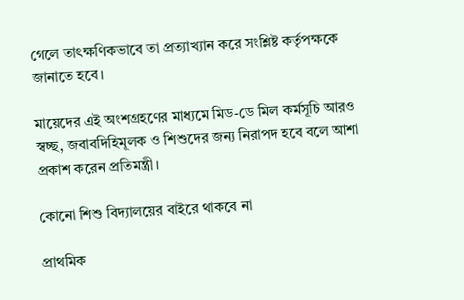গেলে তাৎক্ষণিকভাবে তা প্রত্যাখ্যান করে সংশ্লিষ্ট কর্তৃপক্ষকে জানাতে হবে।

মায়েদের এই অংশগ্রহণের মাধ্যমে মিড-ডে মিল কর্মসূচি আরও স্বচ্ছ, জবাবদিহিমূলক ও শিশুদের জন্য নিরাপদ হবে বলে আশা প্রকাশ করেন প্রতিমন্ত্রী।

কোনো শিশু বিদ্যালয়ের বাইরে থাকবে না

প্রাথমিক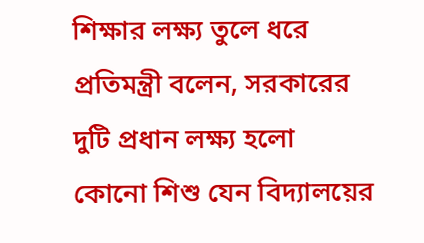শিক্ষার লক্ষ্য তুলে ধরে প্রতিমন্ত্রী বলেন, সরকারের দুটি প্রধান লক্ষ্য হলো কোনো শিশু যেন বিদ্যালয়ের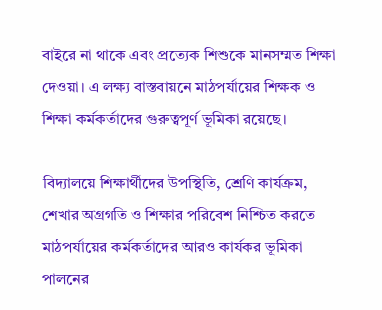বাইরে না থাকে এবং প্রত্যেক শিশুকে মানসম্মত শিক্ষা দেওয়া। এ লক্ষ্য বাস্তবায়নে মাঠপর্যায়ের শিক্ষক ও শিক্ষা কর্মকর্তাদের গুরুত্বপূর্ণ ভূমিকা রয়েছে।

বিদ্যালয়ে শিক্ষার্থীদের উপস্থিতি, শ্রেণি কার্যক্রম, শেখার অগ্রগতি ও শিক্ষার পরিবেশ নিশ্চিত করতে মাঠপর্যায়ের কর্মকর্তাদের আরও কার্যকর ভূমিকা পালনের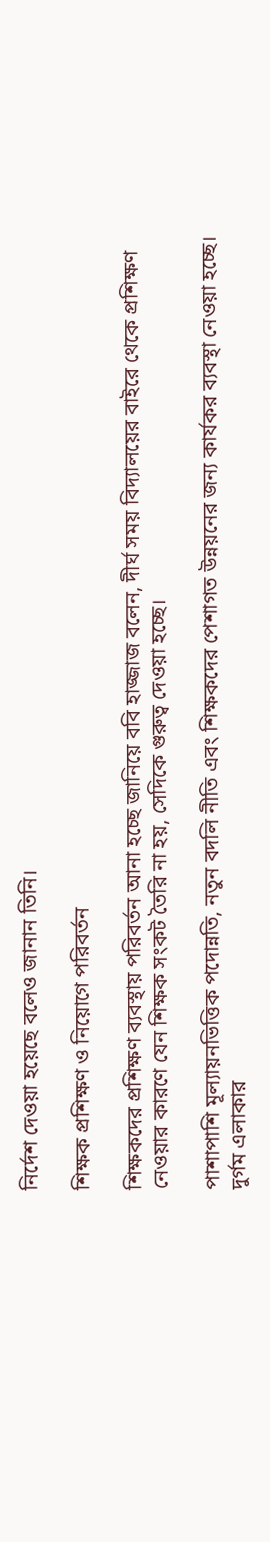নির্দেশ দেওয়া হয়েছে বলেও জানান তিনি।

শিক্ষক প্রশিক্ষণ ও নিয়োগে পরিবর্তন

শিক্ষকদের প্রশিক্ষণ ব্যবস্থায় পরিবর্তন আনা হচ্ছে জানিয়ে ববি হাজ্জাজ বলেন, দীর্ঘ সময় বিদ্যালয়ের বাইরে থেকে প্রশিক্ষণ নেওয়ার কারণে যেন শিক্ষক সংকট তৈরি না হয়, সেদিকে গুরুত্ব দেওয়া হচ্ছে।

পাশাপাশি মূল্যায়নভিত্তিক পদোন্নতি, নতুন বদলি নীতি এবং শিক্ষকদের পেশাগত উন্নয়নের জন্য কার্যকর ব্যবস্থা নেওয়া হচ্ছে। দুর্গম এলাকার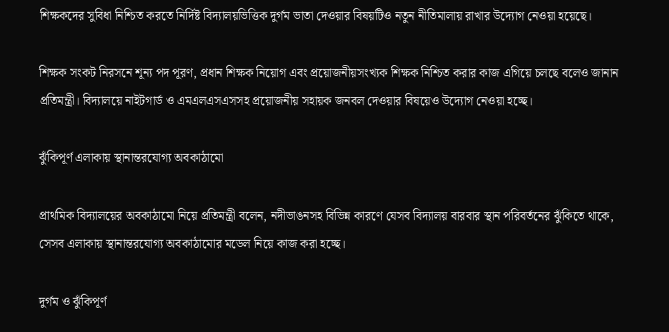শিক্ষকদের সুবিধা নিশ্চিত করতে নির্দিষ্ট বিদ্যালয়ভিত্তিক দুর্গম ভাতা দেওয়ার বিষয়টিও নতুন নীতিমালায় রাখার উদ্যোগ নেওয়া হয়েছে।

শিক্ষক সংকট নিরসনে শূন্য পদ পূরণ, প্রধান শিক্ষক নিয়োগ এবং প্রয়োজনীয়সংখ্যক শিক্ষক নিশ্চিত করার কাজ এগিয়ে চলছে বলেও জানান প্রতিমন্ত্রী। বিদ্যালয়ে নাইটগার্ড ও এমএলএসএসসহ প্রয়োজনীয় সহায়ক জনবল দেওয়ার বিষয়েও উদ্যোগ নেওয়া হচ্ছে।

ঝুঁকিপূর্ণ এলাকায় স্থানান্তরযোগ্য অবকাঠামো

প্রাথমিক বিদ্যালয়ের অবকাঠামো নিয়ে প্রতিমন্ত্রী বলেন, নদীভাঙনসহ বিভিন্ন কারণে যেসব বিদ্যালয় বারবার স্থান পরিবর্তনের ঝুঁকিতে থাকে, সেসব এলাকায় স্থানান্তরযোগ্য অবকাঠামোর মডেল নিয়ে কাজ করা হচ্ছে।

দুর্গম ও ঝুঁকিপূর্ণ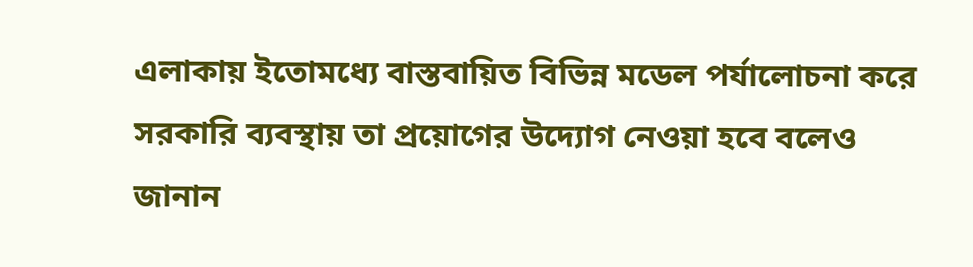এলাকায় ইতোমধ্যে বাস্তবায়িত বিভিন্ন মডেল পর্যালোচনা করে সরকারি ব্যবস্থায় তা প্রয়োগের উদ্যোগ নেওয়া হবে বলেও জানান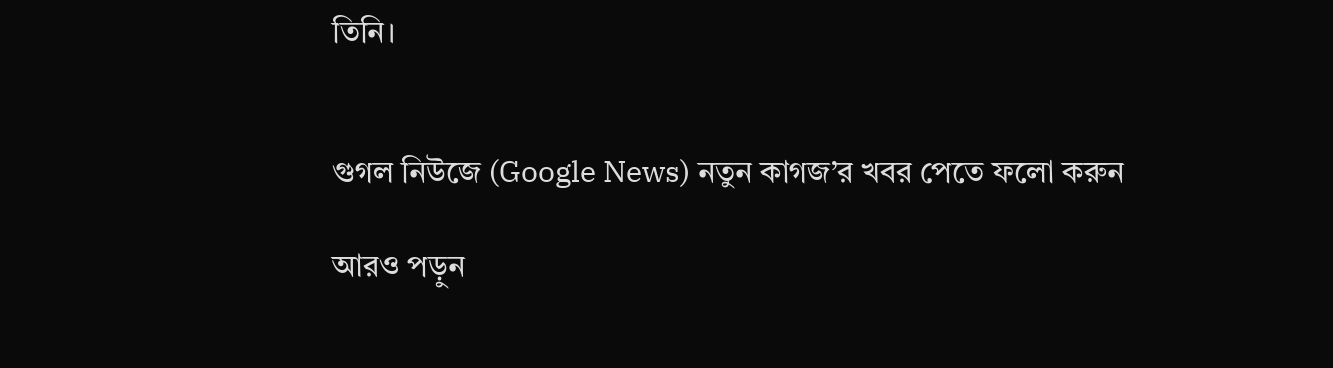তিনি।


গুগল নিউজে (Google News) নতুন কাগজ’র খবর পেতে ফলো করুন

আরও পড়ুন